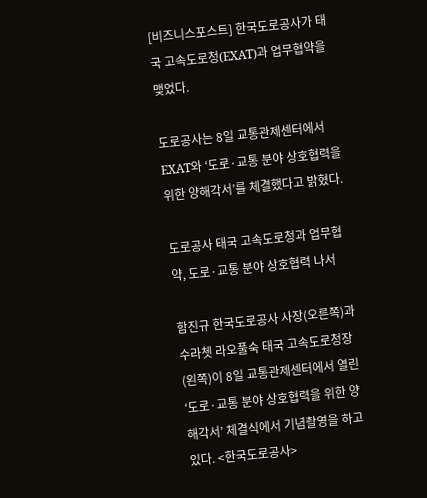[비즈니스포스트] 한국도로공사가 태국 고속도로청(EXAT)과 업무협약을 맺었다.

도로공사는 8일 교통관제센터에서 EXAT와 ‘도로·교통 분야 상호협력을 위한 양해각서’를 체결했다고 밝혔다.

도로공사 태국 고속도로청과 업무협약, 도로·교통 분야 상호협력 나서

함진규 한국도로공사 사장(오른쪽)과 수라쳇 라오풀숙 태국 고속도로청장(왼쪽)이 8일 교통관제센터에서 열린 ‘도로·교통 분야 상호협력을 위한 양해각서’ 체결식에서 기념촬영을 하고 있다. <한국도로공사>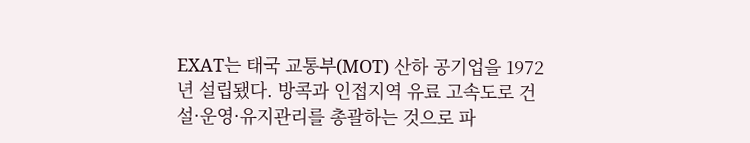EXAT는 태국 교통부(MOT) 산하 공기업을 1972년 설립됐다. 방콕과 인접지역 유료 고속도로 건설·운영·유지관리를 총괄하는 것으로 파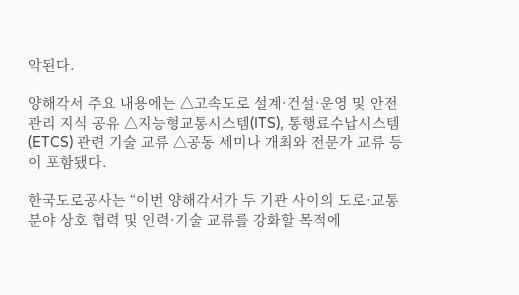악된다.

양해각서 주요 내용에는 △고속도로 설계·건설·운영 및 안전관리 지식 공유 △지능형교통시스템(ITS), 통행료수납시스템(ETCS) 관련 기술 교류 △공동 세미나 개최와 전문가 교류 등이 포함됐다.

한국도로공사는 “이번 양해각서가 두 기관 사이의 도로·교통 분야 상호 협력 및 인력·기술 교류를 강화할 목적에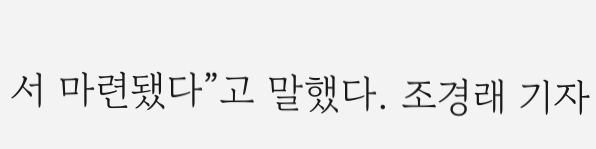서 마련됐다”고 말했다. 조경래 기자